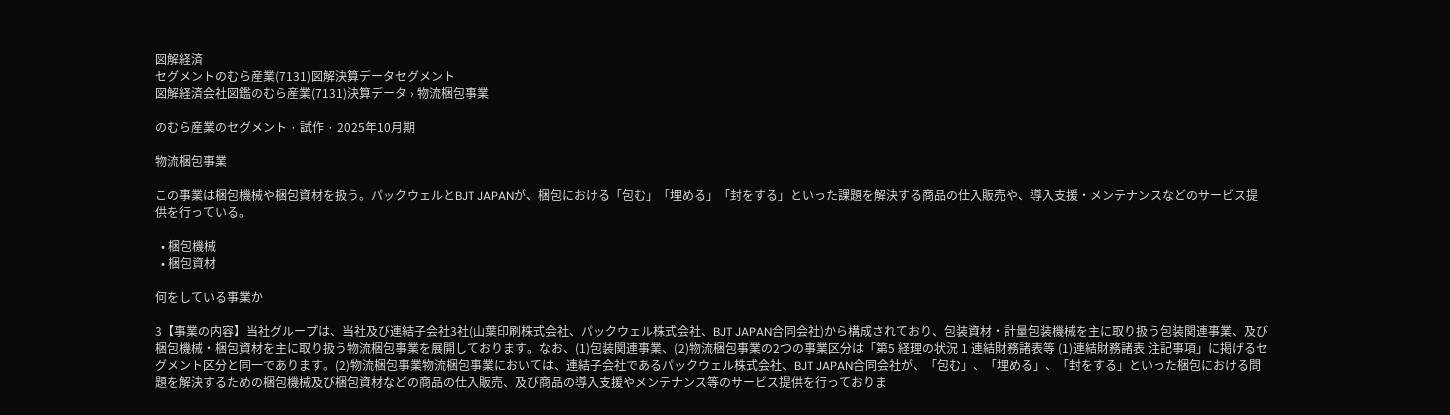図解経済
セグメントのむら産業(7131)図解決算データセグメント
図解経済会社図鑑のむら産業(7131)決算データ › 物流梱包事業

のむら産業のセグメント · 試作 · 2025年10月期

物流梱包事業

この事業は梱包機械や梱包資材を扱う。パックウェルとBJT JAPANが、梱包における「包む」「埋める」「封をする」といった課題を解決する商品の仕入販売や、導入支援・メンテナンスなどのサービス提供を行っている。

  • 梱包機械
  • 梱包資材

何をしている事業か

3【事業の内容】当社グループは、当社及び連結子会社3社(山葉印刷株式会社、パックウェル株式会社、BJT JAPAN合同会社)から構成されており、包装資材・計量包装機械を主に取り扱う包装関連事業、及び梱包機械・梱包資材を主に取り扱う物流梱包事業を展開しております。なお、(1)包装関連事業、(2)物流梱包事業の2つの事業区分は「第5 経理の状況 1 連結財務諸表等 (1)連結財務諸表 注記事項」に掲げるセグメント区分と同一であります。(2)物流梱包事業物流梱包事業においては、連結子会社であるパックウェル株式会社、BJT JAPAN合同会社が、「包む」、「埋める」、「封をする」といった梱包における問題を解決するための梱包機械及び梱包資材などの商品の仕入販売、及び商品の導入支援やメンテナンス等のサービス提供を行っておりま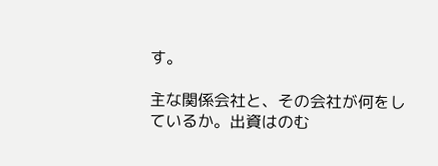す。

主な関係会社と、その会社が何をしているか。出資はのむ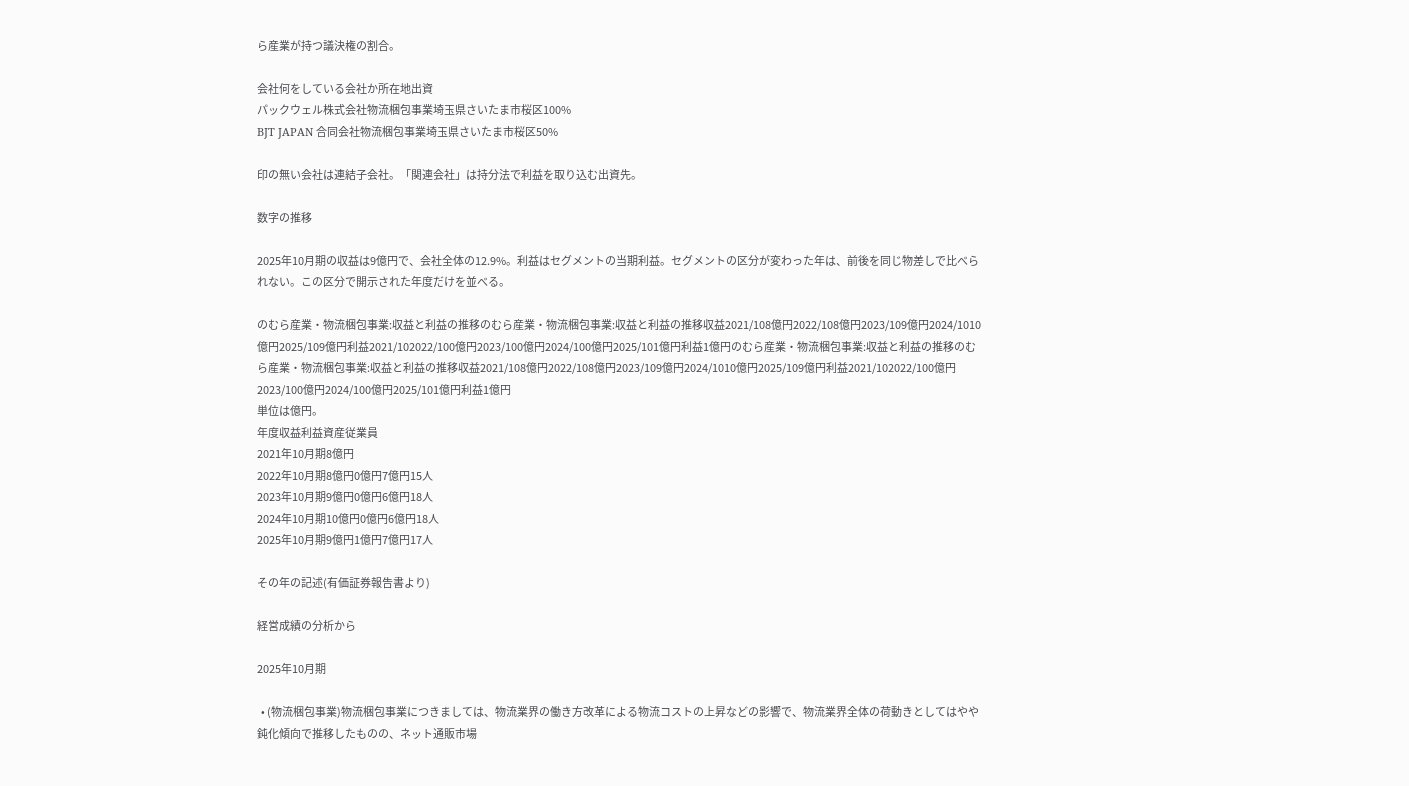ら産業が持つ議決権の割合。

会社何をしている会社か所在地出資
パックウェル株式会社物流梱包事業埼玉県さいたま市桜区100%
BJT JAPAN 合同会社物流梱包事業埼玉県さいたま市桜区50%

印の無い会社は連結子会社。「関連会社」は持分法で利益を取り込む出資先。

数字の推移

2025年10月期の収益は9億円で、会社全体の12.9%。利益はセグメントの当期利益。セグメントの区分が変わった年は、前後を同じ物差しで比べられない。この区分で開示された年度だけを並べる。

のむら産業・物流梱包事業:収益と利益の推移のむら産業・物流梱包事業:収益と利益の推移収益2021/108億円2022/108億円2023/109億円2024/1010億円2025/109億円利益2021/102022/100億円2023/100億円2024/100億円2025/101億円利益1億円のむら産業・物流梱包事業:収益と利益の推移のむら産業・物流梱包事業:収益と利益の推移収益2021/108億円2022/108億円2023/109億円2024/1010億円2025/109億円利益2021/102022/100億円2023/100億円2024/100億円2025/101億円利益1億円
単位は億円。
年度収益利益資産従業員
2021年10月期8億円
2022年10月期8億円0億円7億円15人
2023年10月期9億円0億円6億円18人
2024年10月期10億円0億円6億円18人
2025年10月期9億円1億円7億円17人

その年の記述(有価証券報告書より)

経営成績の分析から

2025年10月期

  • (物流梱包事業)物流梱包事業につきましては、物流業界の働き方改革による物流コストの上昇などの影響で、物流業界全体の荷動きとしてはやや鈍化傾向で推移したものの、ネット通販市場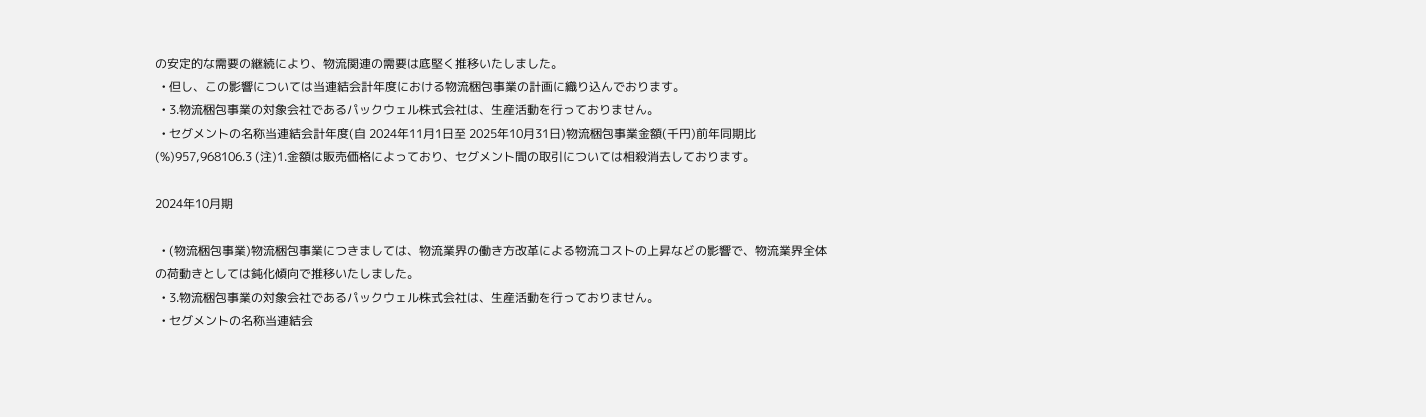の安定的な需要の継続により、物流関連の需要は底堅く推移いたしました。
  • 但し、この影響については当連結会計年度における物流梱包事業の計画に織り込んでおります。
  • 3.物流梱包事業の対象会社であるパックウェル株式会社は、生産活動を行っておりません。
  • セグメントの名称当連結会計年度(自 2024年11月1日至 2025年10月31日)物流梱包事業金額(千円)前年同期比(%)957,968106.3 (注)1.金額は販売価格によっており、セグメント間の取引については相殺消去しております。

2024年10月期

  • (物流梱包事業)物流梱包事業につきましては、物流業界の働き方改革による物流コストの上昇などの影響で、物流業界全体の荷動きとしては鈍化傾向で推移いたしました。
  • 3.物流梱包事業の対象会社であるパックウェル株式会社は、生産活動を行っておりません。
  • セグメントの名称当連結会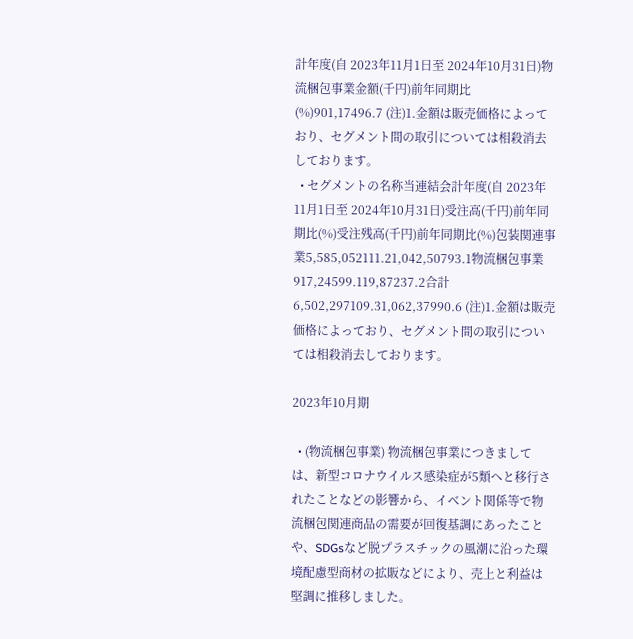計年度(自 2023年11月1日至 2024年10月31日)物流梱包事業金額(千円)前年同期比(%)901,17496.7 (注)1.金額は販売価格によっており、セグメント間の取引については相殺消去しております。
  • セグメントの名称当連結会計年度(自 2023年11月1日至 2024年10月31日)受注高(千円)前年同期比(%)受注残高(千円)前年同期比(%)包装関連事業5,585,052111.21,042,50793.1物流梱包事業917,24599.119,87237.2合計6,502,297109.31,062,37990.6 (注)1.金額は販売価格によっており、セグメント間の取引については相殺消去しております。

2023年10月期

  • (物流梱包事業) 物流梱包事業につきましては、新型コロナウイルス感染症が5類へと移行されたことなどの影響から、イベント関係等で物流梱包関連商品の需要が回復基調にあったことや、SDGsなど脱プラスチックの風潮に沿った環境配慮型商材の拡販などにより、売上と利益は堅調に推移しました。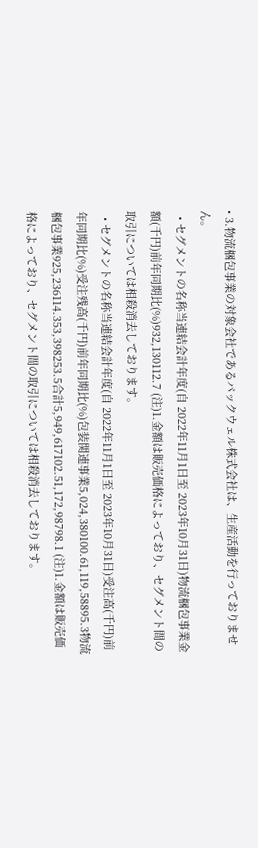• 3.物流梱包事業の対象会社であるパックウェル株式会社は、生産活動を行っておりません。
  • セグメントの名称当連結会計年度(自 2022年11月1日至 2023年10月31日)物流梱包事業金額(千円)前年同期比(%)932,130112.7 (注)1.金額は販売価格によっており、セグメント間の取引については相殺消去しております。
  • セグメントの名称当連結会計年度(自 2022年11月1日至 2023年10月31日)受注高(千円)前年同期比(%)受注残高(千円)前年同期比(%)包装関連事業5,024,380100.61,119,58895.3物流梱包事業925,236114.353,398253.5合計5,949,617102.51,172,98798.1 (注)1.金額は販売価格によっており、セグメント間の取引については相殺消去しております。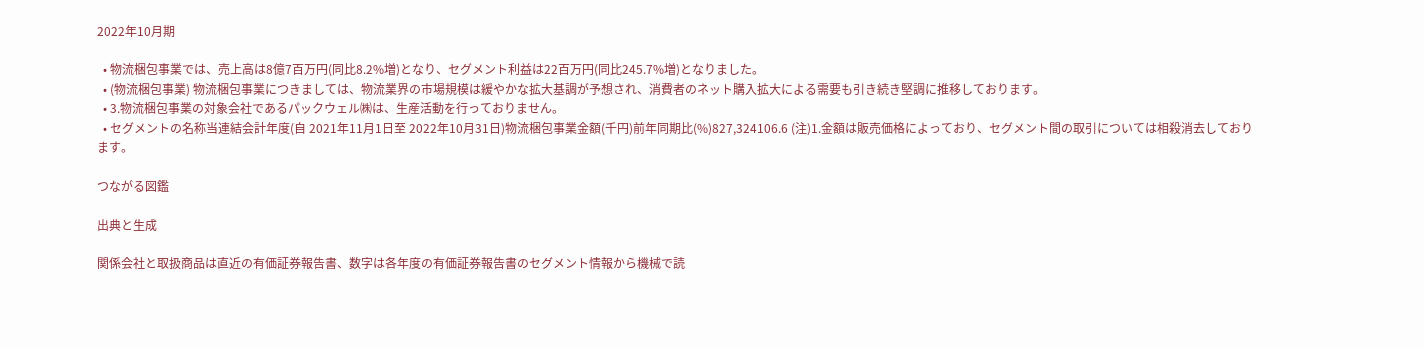2022年10月期

  • 物流梱包事業では、売上高は8億7百万円(同比8.2%増)となり、セグメント利益は22百万円(同比245.7%増)となりました。
  • (物流梱包事業) 物流梱包事業につきましては、物流業界の市場規模は緩やかな拡大基調が予想され、消費者のネット購入拡大による需要も引き続き堅調に推移しております。
  • 3.物流梱包事業の対象会社であるパックウェル㈱は、生産活動を行っておりません。
  • セグメントの名称当連結会計年度(自 2021年11月1日至 2022年10月31日)物流梱包事業金額(千円)前年同期比(%)827,324106.6 (注)1.金額は販売価格によっており、セグメント間の取引については相殺消去しております。

つながる図鑑

出典と生成

関係会社と取扱商品は直近の有価証券報告書、数字は各年度の有価証券報告書のセグメント情報から機械で読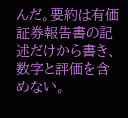んだ。要約は有価証券報告書の記述だけから書き、数字と評価を含めない。